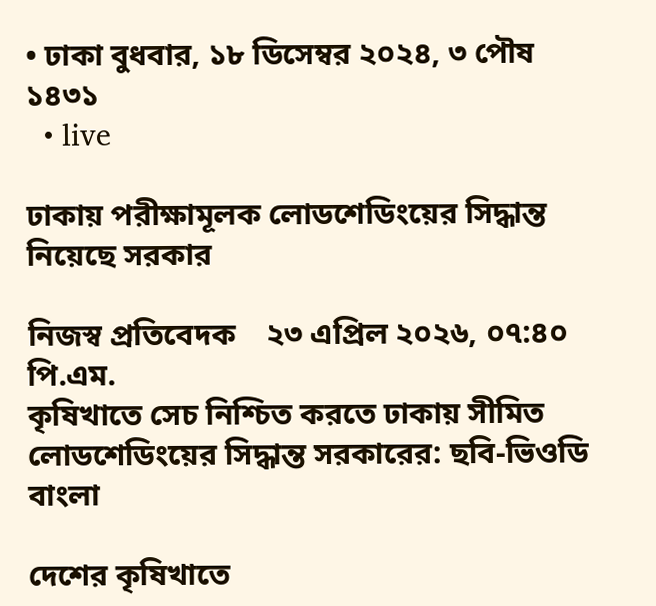• ঢাকা বুধবার, ১৮ ডিসেম্বর ২০২৪, ৩ পৌষ ১৪৩১
  • live

ঢাকায় পরীক্ষামূলক লোডশেডিংয়ের সিদ্ধান্ত নিয়েছে সরকার

নিজস্ব প্রতিবেদক    ২৩ এপ্রিল ২০২৬, ০৭:৪০ পি.এম.
কৃষিখাতে সেচ নিশ্চিত করতে ঢাকায় সীমিত লোডশেডিংয়ের সিদ্ধান্ত সরকারের: ছবি-ভিওডি বাংলা

দেশের কৃষিখাতে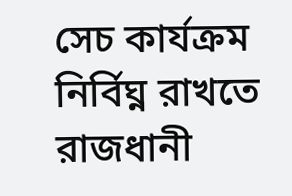সেচ কার্যক্রম নির্বিঘ্ন রাখতে রাজধানী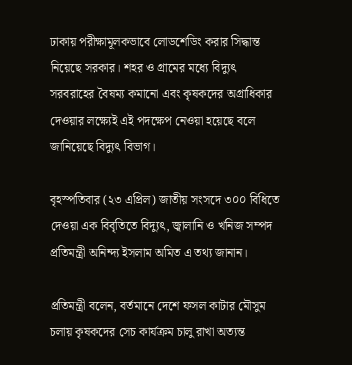ঢাকায় পরীক্ষামূলকভাবে লোডশেডিং করার সিদ্ধান্ত নিয়েছে সরকার। শহর ও গ্রামের মধ্যে বিদ্যুৎ সরবরাহের বৈষম্য কমানো এবং কৃষকদের অগ্রাধিকার দেওয়ার লক্ষ্যেই এই পদক্ষেপ নেওয়া হয়েছে বলে জানিয়েছে বিদ্যুৎ বিভাগ।

বৃহস্পতিবার (২৩ এপ্রিল) জাতীয় সংসদে ৩০০ বিধিতে দেওয়া এক বিবৃতিতে বিদ্যুৎ, জ্বালানি ও খনিজ সম্পদ প্রতিমন্ত্রী অনিন্দ্য ইসলাম অমিত এ তথ্য জানান।

প্রতিমন্ত্রী বলেন, বর্তমানে দেশে ফসল কাটার মৌসুম চলায় কৃষকদের সেচ কার্যক্রম চালু রাখা অত্যন্ত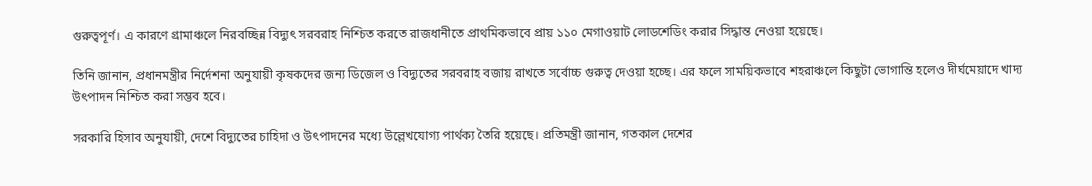গুরুত্বপূর্ণ। এ কারণে গ্রামাঞ্চলে নিরবচ্ছিন্ন বিদ্যুৎ সরবরাহ নিশ্চিত করতে রাজধানীতে প্রাথমিকভাবে প্রায় ১১০ মেগাওয়াট লোডশেডিং করার সিদ্ধান্ত নেওয়া হয়েছে।

তিনি জানান, প্রধানমন্ত্রীর নির্দেশনা অনুযায়ী কৃষকদের জন্য ডিজেল ও বিদ্যুতের সরবরাহ বজায় রাখতে সর্বোচ্চ গুরুত্ব দেওয়া হচ্ছে। এর ফলে সাময়িকভাবে শহরাঞ্চলে কিছুটা ভোগান্তি হলেও দীর্ঘমেয়াদে খাদ্য উৎপাদন নিশ্চিত করা সম্ভব হবে।

সরকারি হিসাব অনুযায়ী, দেশে বিদ্যুতের চাহিদা ও উৎপাদনের মধ্যে উল্লেখযোগ্য পার্থক্য তৈরি হয়েছে। প্রতিমন্ত্রী জানান, গতকাল দেশের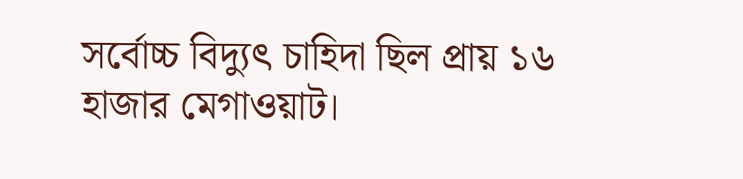সর্বোচ্চ বিদ্যুৎ চাহিদা ছিল প্রায় ১৬ হাজার মেগাওয়াট।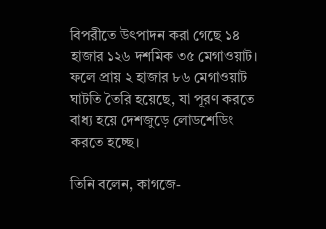বিপরীতে উৎপাদন করা গেছে ১৪ হাজার ১২৬ দশমিক ৩৫ মেগাওয়াট। ফলে প্রায় ২ হাজার ৮৬ মেগাওয়াট ঘাটতি তৈরি হয়েছে, যা পূরণ করতে বাধ্য হয়ে দেশজুড়ে লোডশেডিং করতে হচ্ছে।

তিনি বলেন, কাগজে-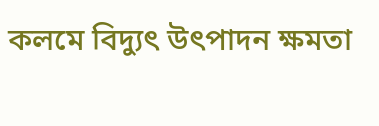কলমে বিদ্যুৎ উৎপাদন ক্ষমতা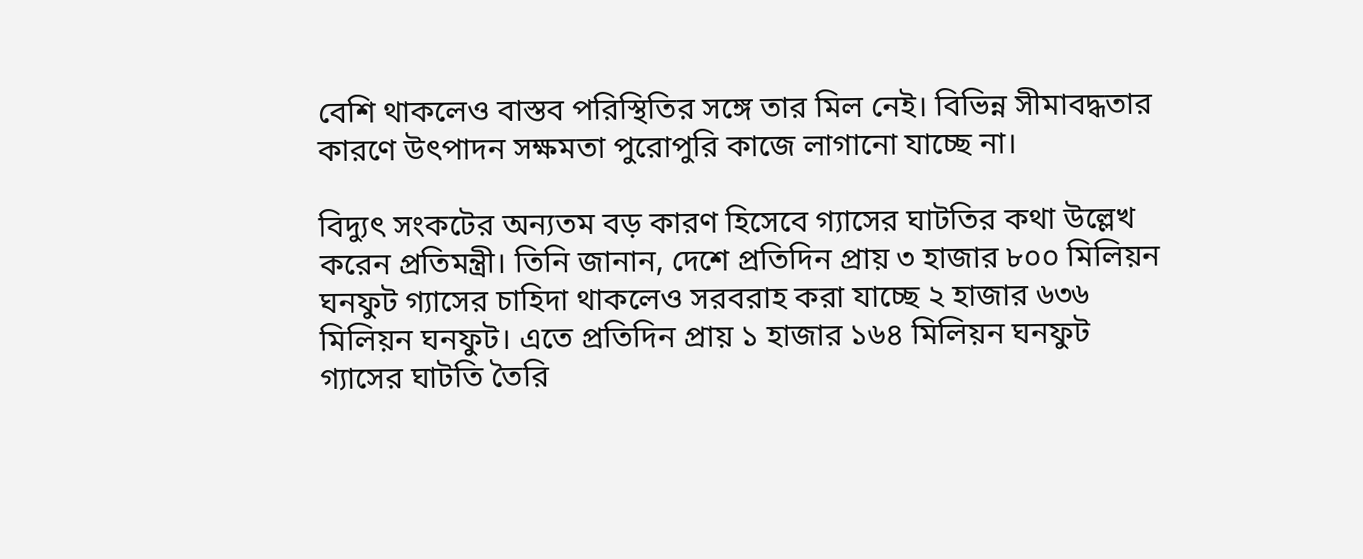বেশি থাকলেও বাস্তব পরিস্থিতির সঙ্গে তার মিল নেই। বিভিন্ন সীমাবদ্ধতার কারণে উৎপাদন সক্ষমতা পুরোপুরি কাজে লাগানো যাচ্ছে না।

বিদ্যুৎ সংকটের অন্যতম বড় কারণ হিসেবে গ্যাসের ঘাটতির কথা উল্লেখ করেন প্রতিমন্ত্রী। তিনি জানান, দেশে প্রতিদিন প্রায় ৩ হাজার ৮০০ মিলিয়ন ঘনফুট গ্যাসের চাহিদা থাকলেও সরবরাহ করা যাচ্ছে ২ হাজার ৬৩৬ মিলিয়ন ঘনফুট। এতে প্রতিদিন প্রায় ১ হাজার ১৬৪ মিলিয়ন ঘনফুট গ্যাসের ঘাটতি তৈরি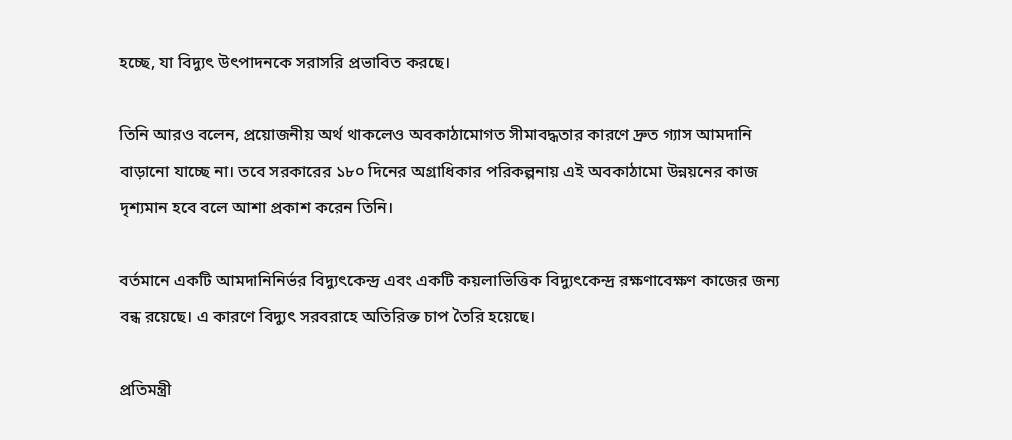হচ্ছে, যা বিদ্যুৎ উৎপাদনকে সরাসরি প্রভাবিত করছে।

তিনি আরও বলেন, প্রয়োজনীয় অর্থ থাকলেও অবকাঠামোগত সীমাবদ্ধতার কারণে দ্রুত গ্যাস আমদানি বাড়ানো যাচ্ছে না। তবে সরকারের ১৮০ দিনের অগ্রাধিকার পরিকল্পনায় এই অবকাঠামো উন্নয়নের কাজ দৃশ্যমান হবে বলে আশা প্রকাশ করেন তিনি।

বর্তমানে একটি আমদানিনির্ভর বিদ্যুৎকেন্দ্র এবং একটি কয়লাভিত্তিক বিদ্যুৎকেন্দ্র রক্ষণাবেক্ষণ কাজের জন্য বন্ধ রয়েছে। এ কারণে বিদ্যুৎ সরবরাহে অতিরিক্ত চাপ তৈরি হয়েছে।

প্রতিমন্ত্রী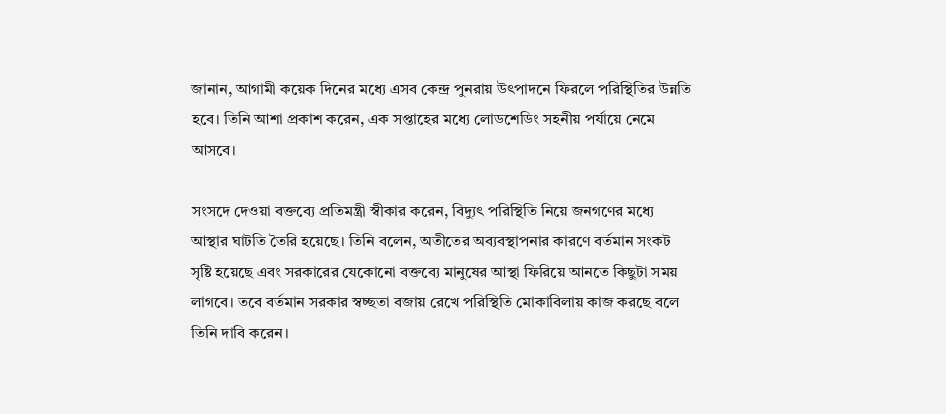জানান, আগামী কয়েক দিনের মধ্যে এসব কেন্দ্র পুনরায় উৎপাদনে ফিরলে পরিস্থিতির উন্নতি হবে। তিনি আশা প্রকাশ করেন, এক সপ্তাহের মধ্যে লোডশেডিং সহনীয় পর্যায়ে নেমে আসবে।

সংসদে দেওয়া বক্তব্যে প্রতিমন্ত্রী স্বীকার করেন, বিদ্যুৎ পরিস্থিতি নিয়ে জনগণের মধ্যে আস্থার ঘাটতি তৈরি হয়েছে। তিনি বলেন, অতীতের অব্যবস্থাপনার কারণে বর্তমান সংকট সৃষ্টি হয়েছে এবং সরকারের যেকোনো বক্তব্যে মানুষের আস্থা ফিরিয়ে আনতে কিছুটা সময় লাগবে। তবে বর্তমান সরকার স্বচ্ছতা বজায় রেখে পরিস্থিতি মোকাবিলায় কাজ করছে বলে তিনি দাবি করেন।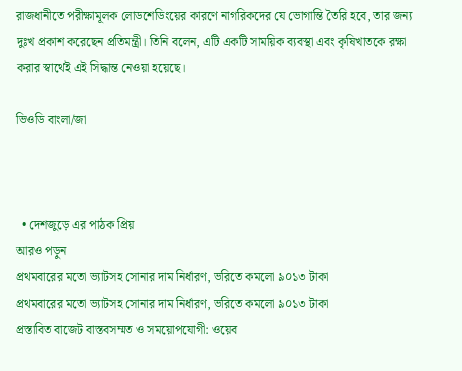রাজধানীতে পরীক্ষামূলক লোডশেডিংয়ের কারণে নাগরিকদের যে ভোগান্তি তৈরি হবে, তার জন্য দুঃখ প্রকাশ করেছেন প্রতিমন্ত্রী। তিনি বলেন, এটি একটি সাময়িক ব্যবস্থা এবং কৃষিখাতকে রক্ষা করার স্বার্থেই এই সিদ্ধান্ত নেওয়া হয়েছে।

ভিওডি বাংলা/জা



  • দেশজুড়ে এর পাঠক প্রিয়
আরও পড়ুন
প্রথমবারের মতো ভ্যাটসহ সোনার দাম নির্ধারণ, ভরিতে কমলো ৯০১৩ টাকা
প্রথমবারের মতো ভ্যাটসহ সোনার দাম নির্ধারণ, ভরিতে কমলো ৯০১৩ টাকা
প্রস্তাবিত বাজেট বাস্তবসম্মত ও সময়োপযোগী: ওয়েব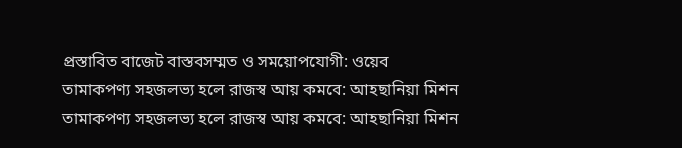প্রস্তাবিত বাজেট বাস্তবসম্মত ও সময়োপযোগী: ওয়েব
তামাকপণ্য সহজলভ্য হলে রাজস্ব আয় কমবে: আহছানিয়া মিশন
তামাকপণ্য সহজলভ্য হলে রাজস্ব আয় কমবে: আহছানিয়া মিশন